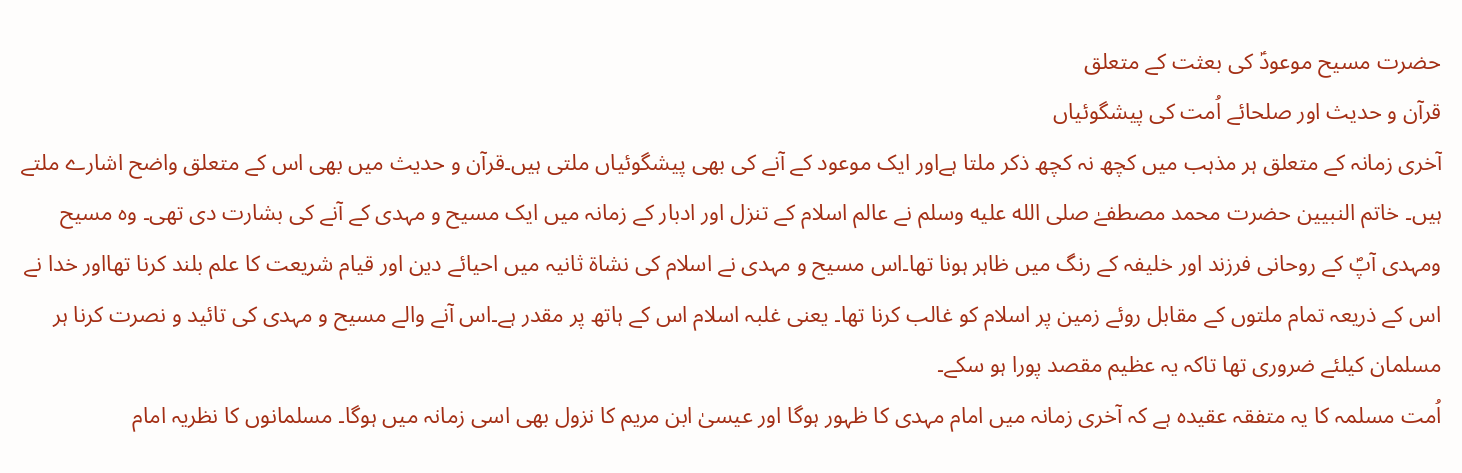حضرت مسیح موعودؑ کی بعثت کے متعلق
قرآن و حدیث اور صلحائے اُمت کی پیشگوئیاں
آخری زمانہ کے متعلق ہر مذہب میں کچھ نہ کچھ ذکر ملتا ہےاور ایک موعود کے آنے کی بھی پیشگوئیاں ملتی ہیں۔قرآن و حدیث میں بھی اس کے متعلق واضح اشارے ملتے ہیں۔ خاتم النبیین حضرت محمد مصطفےٰ صلى الله عليه وسلم نے عالم اسلام کے تنزل اور ادبار کے زمانہ میں ایک مسیح و مہدی کے آنے کی بشارت دی تھی۔ وہ مسیح ومہدی آپؐ کے روحانی فرزند اور خلیفہ کے رنگ میں ظاہر ہونا تھا۔اس مسیح و مہدی نے اسلام کی نشاۃ ثانیہ میں احیائے دین اور قیام شریعت کا علم بلند کرنا تھااور خدا نے اس کے ذریعہ تمام ملتوں کے مقابل روئے زمین پر اسلام کو غالب کرنا تھا۔ یعنی غلبہ اسلام اس کے ہاتھ پر مقدر ہے۔اس آنے والے مسیح و مہدی کی تائید و نصرت کرنا ہر مسلمان کیلئے ضروری تھا تاکہ یہ عظیم مقصد پورا ہو سکے۔
اُمت مسلمہ کا یہ متفقہ عقیدہ ہے کہ آخری زمانہ میں امام مہدی کا ظہور ہوگا اور عیسیٰ ابن مریم کا نزول بھی اسی زمانہ میں ہوگا۔ مسلمانوں کا نظریہ امام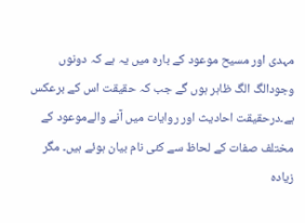مہدی اور مسیح موعود کے بارہ میں یہ ہے کہ دونوں وجودالگ الگ ظاہر ہوں گے جب کہ حقیقت اس کے برعکس ہے۔درحقیقت احادیث اور روایات میں آنے والےموعود کے مختلف صفات کے لحاظ سے کئی نام بیان ہوئے ہیں۔ مگر زیادہ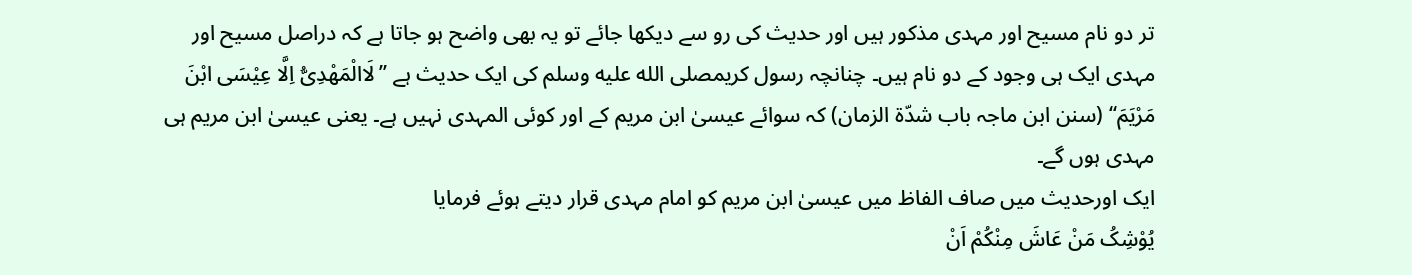تر دو نام مسیح اور مہدی مذکور ہیں اور حدیث کی رو سے دیکھا جائے تو یہ بھی واضح ہو جاتا ہے کہ دراصل مسیح اور مہدی ایک ہی وجود کے دو نام ہیں۔ چنانچہ رسول کریمصلى الله عليه وسلم کی ایک حدیث ہے ’’لَاالْمَھْدِیُّ اِلَّا عِیْسَی ابْنَ مَرْیَمَ‘‘ (سنن ابن ماجہ باب شدّۃ الزمان) کہ سوائے عیسیٰ ابن مریم کے اور کوئی المہدی نہیں ہے۔ یعنی عیسیٰ ابن مریم ہی مہدی ہوں گے۔
ایک اورحدیث میں صاف الفاظ میں عیسیٰ ابن مریم کو امام مہدی قرار دیتے ہوئے فرمایا
یُوْشِکُ مَنْ عَاشَ مِنْکُمْ اَنْ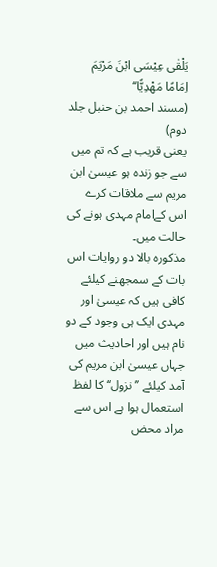یَلْقٰی عِیْسَی ابْنَ مَرْیَمَ اِمَامًا مَھْدِیًّا‘‘
(مسند احمد بن حنبل جلد دوم)
یعنی قریب ہے کہ تم میں سے جو زندہ ہو عیسیٰ ابن مریم سے ملاقات کرے اس کےامام مہدی ہونے کی حالت میں۔
مذکورہ بالا دو روایات اس بات کے سمجھنے کیلئے کافی ہیں کہ عیسیٰ اور مہدی ایک ہی وجود کے دو نام ہیں اور احادیث میں جہاں عیسیٰ ابن مریم کی آمد کیلئے ’’نزول‘‘ کا لفظ استعمال ہوا ہے اس سے مراد محض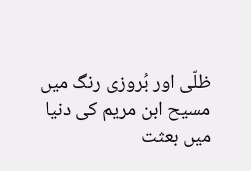ظلّی اور بُروزی رنگ میں مسیح ابن مریم کی دنیا میں بعثت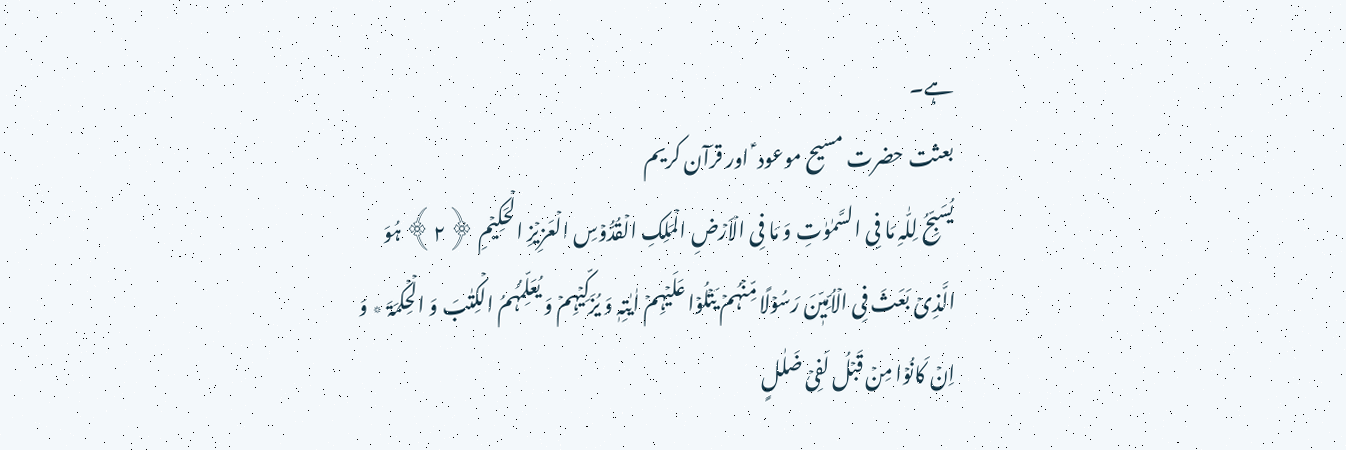ہے۔
بعثت حضرت مسیح موعود ؑ اور قرآن کریم
یُسَبِّحُ لِلّٰہِ مَا فِی السَّمٰوٰتِ وَ مَا فِی الۡاَرۡضِ الۡمَلِکِ الۡقُدُّوۡسِ الۡعَزِیۡزِ الۡحَکِیۡمِ ﴿۲﴾ ہُوَ الَّذِیۡ بَعَثَ فِی الۡاُمِّیّٖنَ رَسُوۡلًا مِّنۡہُمۡ یَتۡلُوۡا عَلَیۡہِمۡ اٰیٰتِہٖ وَ یُزَکِّیۡہِمۡ وَ یُعَلِّمُہُمُ الۡکِتٰبَ وَ الۡحِکۡمَۃَ ٭ وَ اِنۡ کَانُوۡا مِنۡ قَبۡلُ لَفِیۡ ضَلٰلٍ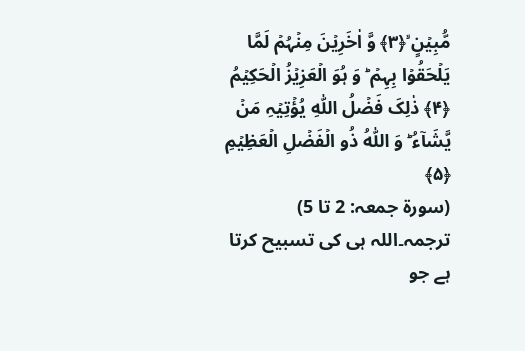مُّبِیۡنٍ ۙ﴿۳﴾ وَّ اٰخَرِیۡنَ مِنۡہُمۡ لَمَّا یَلۡحَقُوۡا بِہِمۡ ؕ وَ ہُوَ الۡعَزِیۡزُ الۡحَکِیۡمُ ﴿۴﴾ ذٰلِکَ فَضۡلُ اللّٰہِ یُؤۡتِیۡہِ مَنۡ یَّشَآءُ ؕ وَ اللّٰہُ ذُو الۡفَضۡلِ الۡعَظِیۡمِ ﴿۵﴾
(سورۃ جمعہ: 2 تا 5)
ترجمہ۔اللہ ہی کی تسبیح کرتا ہے جو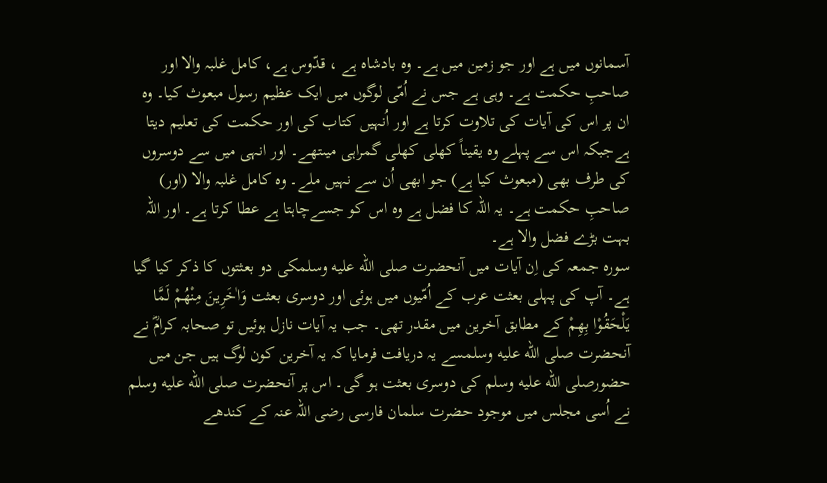آسمانوں میں ہے اور جو زمین میں ہے۔ وہ بادشاہ ہے ، قدّوس ہے، کامل غلبہ والا اور صاحبِ حکمت ہے۔ وہی ہے جس نے اُمّی لوگوں میں ایک عظیم رسول مبعوث کیا۔ وہ ان پر اس کی آیات کی تلاوت کرتا ہے اور اُنہیں کتاب کی اور حکمت کی تعلیم دیتا ہےجبکہ اس سے پہلے وہ یقیناً کھلی کھلی گمراہی میںتھے۔ اور انہی میں سے دوسروں کی طرف بھی (مبعوث کیا ہے) جو ابھی اُن سے نہیں ملے۔ وہ کامل غلبہ والا (اور) صاحبِ حکمت ہے۔ یہ اللہ کا فضل ہے وہ اس کو جسےچاہتا ہے عطا کرتا ہے۔ اور اللہ بہت بڑے فضل والا ہے۔
سورہ جمعہ کی اِن آیات میں آنحضرت صلى الله عليه وسلمکی دو بعثتوں کا ذکر کیا گیا ہے۔ آپ کی پہلی بعثت عرب کے اُمّیوں میں ہوئی اور دوسری بعثت وَاٰخَرِینَ مِنْھُمْ لَمَّا یَلْحَقُوْا بِھِمْ کے مطابق آخرین میں مقدر تھی۔ جب یہ آیات نازل ہوئیں تو صحابہ کرامؓ نے آنحضرت صلى الله عليه وسلمسے یہ دریافت فرمایا کہ یہ آخرین کون لوگ ہیں جن میں حضورصلى الله عليه وسلم کی دوسری بعثت ہو گی۔ اس پر آنحضرت صلى الله عليه وسلم نے اُسی مجلس میں موجود حضرت سلمان فارسی رضی اللہ عنہ کے کندھے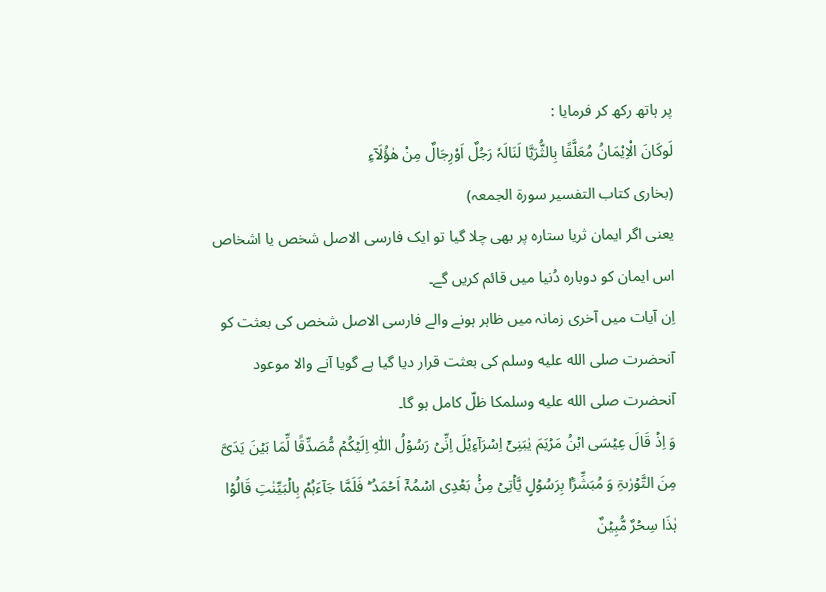پر ہاتھ رکھ کر فرمایا :
لَوکَانَ الْاِیْمَانُ مُعَلَّقًا بِالثُّرَیَّا لَنَالَہٗ رَجُلٌ اَوْرِجَالٌ مِنْ ھٰؤُلَآءِ
(بخاری کتاب التفسیر سورۃ الجمعہ)
یعنی اگر ایمان ثریا ستارہ پر بھی چلا گیا تو ایک فارسی الاصل شخص یا اشخاص اس ایمان کو دوبارہ دُنیا میں قائم کریں گے۔
اِن آیات میں آخری زمانہ میں ظاہر ہونے والے فارسی الاصل شخص کی بعثت کو آنحضرت صلى الله عليه وسلم کی بعثت قرار دیا گیا ہے گویا آنے والا موعود آنحضرت صلى الله عليه وسلمکا ظلّ کامل ہو گا۔
وَ اِذۡ قَالَ عِیۡسَی ابۡنُ مَرۡیَمَ یٰبَنِیۡۤ اِسۡرَآءِیۡلَ اِنِّیۡ رَسُوۡلُ اللّٰہِ اِلَیۡکُمۡ مُّصَدِّقًا لِّمَا بَیۡنَ یَدَیَّ مِنَ التَّوۡرٰٮۃِ وَ مُبَشِّرًۢا بِرَسُوۡلٍ یَّاۡتِیۡ مِنۡۢ بَعۡدِی اسۡمُہٗۤ اَحۡمَدُ ؕ فَلَمَّا جَآءَہُمۡ بِالۡبَیِّنٰتِ قَالُوۡا ہٰذَا سِحۡرٌ مُّبِیۡنٌ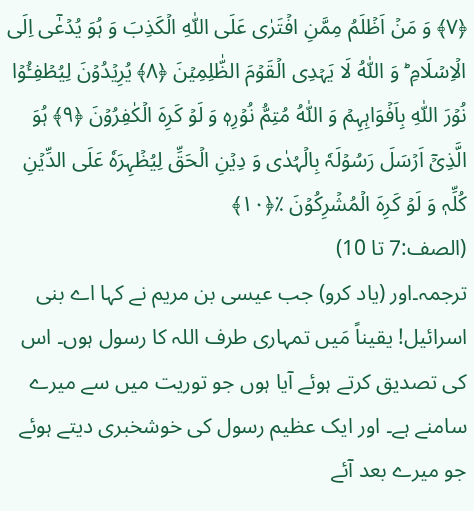﴿۷﴾ وَ مَنۡ اَظۡلَمُ مِمَّنِ افۡتَرٰی عَلَی اللّٰہِ الۡکَذِبَ وَ ہُوَ یُدۡعٰۤی اِلَی الۡاِسۡلَامِ ؕ وَ اللّٰہُ لَا یَہۡدِی الۡقَوۡمَ الظّٰلِمِیۡنَ ﴿۸﴾ یُرِیۡدُوۡنَ لِیُطۡفِـُٔوۡا نُوۡرَ اللّٰہِ بِاَفۡوَاہِہِمۡ وَ اللّٰہُ مُتِمُّ نُوۡرِہٖ وَ لَوۡ کَرِہَ الۡکٰفِرُوۡنَ ﴿۹﴾ ہُوَ الَّذِیۡۤ اَرۡسَلَ رَسُوۡلَہٗ بِالۡہُدٰی وَ دِیۡنِ الۡحَقِّ لِیُظۡہِرَہٗ عَلَی الدِّیۡنِ کُلِّہٖ وَ لَوۡ کَرِہَ الۡمُشۡرِکُوۡنَ ٪﴿۱۰﴾
(الصف:7 تا 10)
ترجمہ۔اور (یاد کرو) جب عیسی بن مریم نے کہا اے بنی اسرائیل! یقیناً مَیں تمہاری طرف اللہ کا رسول ہوں۔ اس کی تصدیق کرتے ہوئے آیا ہوں جو توریت میں سے میرے سامنے ہے۔ اور ایک عظیم رسول کی خوشخبری دیتے ہوئے جو میرے بعد آئے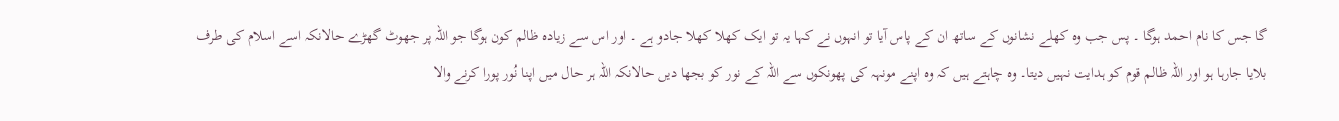گا جس کا نام احمد ہوگا ۔ پس جب وہ کھلے نشانوں کے ساتھ ان کے پاس آیا تو انہوں نے کہا یہ تو ایک کھلا کھلا جادو ہے ۔ اور اس سے زیادہ ظالم کون ہوگا جو اللہ پر جھوٹ گھڑے حالانکہ اسے اسلام کی طرف بلایا جارہا ہو اور اللہ ظالم قوم کو ہدایت نہیں دیتا۔ وہ چاہتے ہیں کہ وہ اپنے مونہہ کی پھونکوں سے اللہ کے نور کو بجھا دیں حالانکہ اللہ ہر حال میں اپنا نُور پورا کرنے والا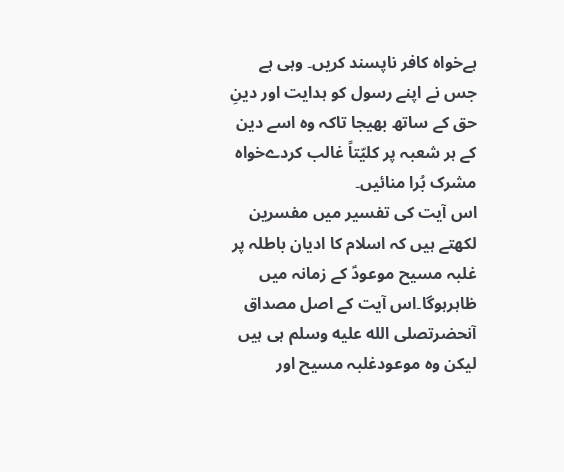ہےخواہ کافر ناپسند کریں۔ وہی ہے جس نے اپنے رسول کو ہدایت اور دینِ حق کے ساتھ بھیجا تاکہ وہ اسے دین کے ہر شعبہ پر کلیّتاً غالب کردےخواہ مشرک بُرا منائیں۔
اس آیت کی تفسیر میں مفسرین لکھتے ہیں کہ اسلام کا ادیان باطلہ پر غلبہ مسیح موعودؑ کے زمانہ میں ظاہرہوگا۔اس آیت کے اصل مصداق آنحضرتصلى الله عليه وسلم ہی ہیں لیکن وہ موعودغلبہ مسیح اور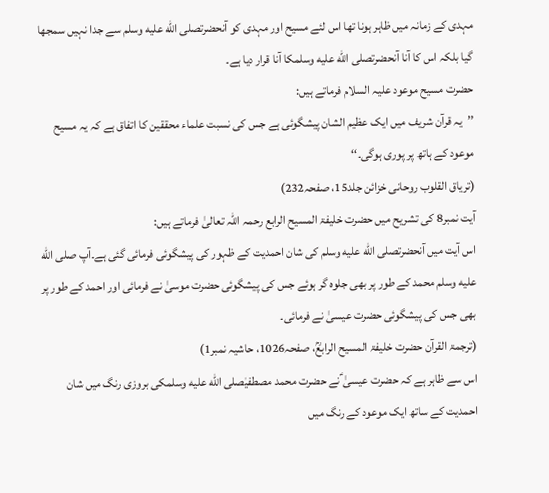مہدی کے زمانہ میں ظاہر ہونا تھا اس لئے مسیح اور مہدی کو آنحضرتصلى الله عليه وسلم سے جدا نہیں سمجھا گیا بلکہ اس کا آنا آنحضرتصلى الله عليه وسلمکا آنا قرار دیا ہے۔
حضرت مسیح موعود علیہ السلام فرماتے ہیں:
’’یہ قرآن شریف میں ایک عظیم الشان پیشگوئی ہے جس کی نسبت علماء محققین کا اتفاق ہے کہ یہ مسیح موعود کے ہاتھ پر پوری ہوگی۔‘‘
(تریاق القلوب روحانی خزائن جلد15، صفحہ232)
آیت نمبر8 کی تشریح میں حضرت خلیفۃ المسیح الرابع رحمہ اللہ تعالیٰ فرماتے ہیں:
اس آیت میں آنحضرتصلى الله عليه وسلم کی شان احمدیت کے ظہور کی پیشگوئی فرمائی گئی ہے۔آپ صلى الله عليه وسلم محمد کے طور پر بھی جلوہ گر ہوئے جس کی پیشگوئی حضرت موسیٰ نے فرمائی اور احمد کے طور پر بھی جس کی پیشگوئی حضرت عیسیٰ نے فرمائی۔
(ترجمۃ القرآن حضرت خلیفۃ المسیح الرابعؒ، صفحہ1026، حاشیہ نمبر1)
اس سے ظاہر ہے کہ حضرت عیسیٰ ؑنے حضرت محمد مصطفیٰصلى الله عليه وسلمکی بروزی رنگ میں شان احمدیت کے ساتھ ایک موعود کے رنگ میں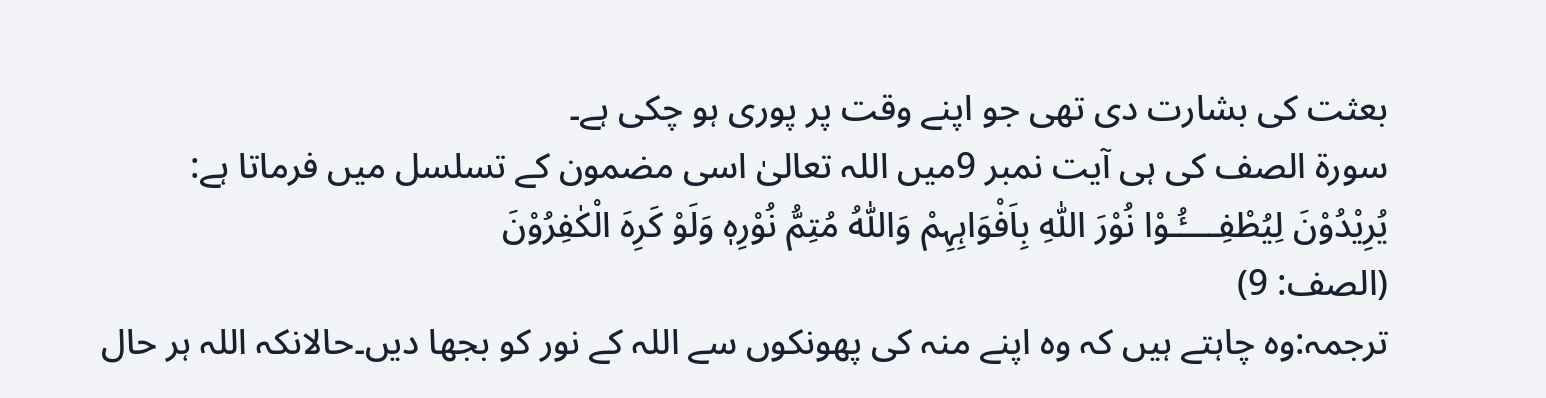بعثت کی بشارت دی تھی جو اپنے وقت پر پوری ہو چکی ہے۔
سورۃ الصف کی ہی آیت نمبر 9میں اللہ تعالیٰ اسی مضمون کے تسلسل میں فرماتا ہے:
يُرِيْدُوْنَ لِيُطْفِــــُٔـوْا نُوْرَ اللّٰہِ بِاَفْوَاہِہِمْ وَاللّٰہُ مُتِمُّ نُوْرِہٖ وَلَوْ كَرِہَ الْكٰفِرُوْنَ
(الصف: 9)
ترجمہ:وہ چاہتے ہیں کہ وہ اپنے منہ کی پھونکوں سے اللہ کے نور کو بجھا دیں۔حالانکہ اللہ ہر حال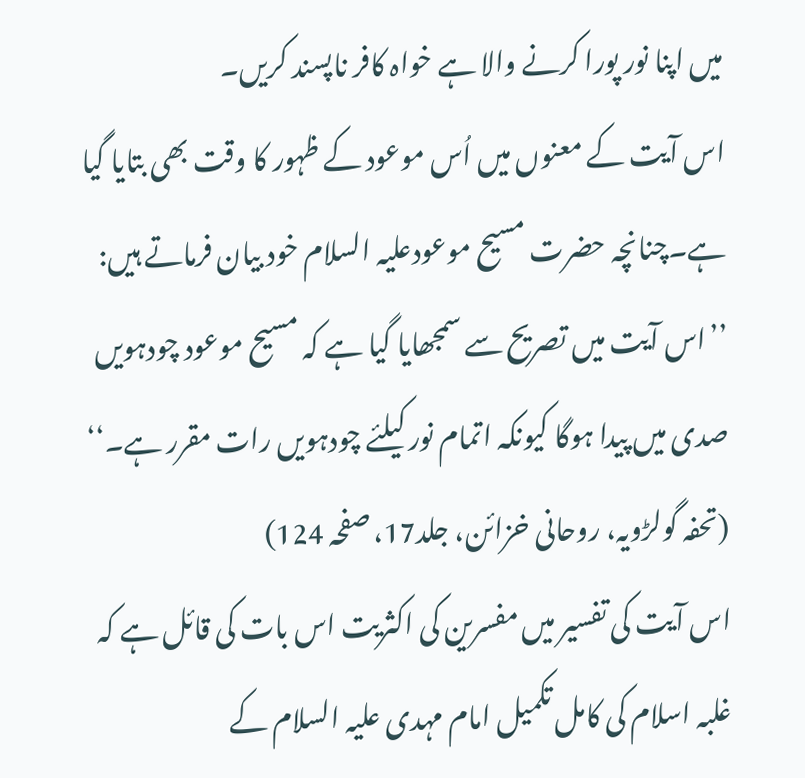میں اپنا نور پورا کرنے والا ہے خواہ کافر ناپسند کریں۔
اس آیت کے معنوں میں اُس موعود کے ظہور کا وقت بھی بتایا گیا ہے۔چنانچہ حضرت مسیح موعودعلیہ السلام خود بیان فرماتے ہیں: ’’اس آیت میں تصریح سے سمجھایا گیا ہے کہ مسیح موعود چودہویں صدی میں پیدا ہوگا کیونکہ اتمام نور کیلئے چودہویں رات مقرر ہے۔‘‘
(تحفہ گولڑویہ، روحانی خزائن، جلد17، صفحہ 124)
اس آیت کی تفسیر میں مفسرین کی اکثریت اس بات کی قائل ہے کہ غلبہ اسلام کی کامل تکمیل امام مہدی علیہ السلام کے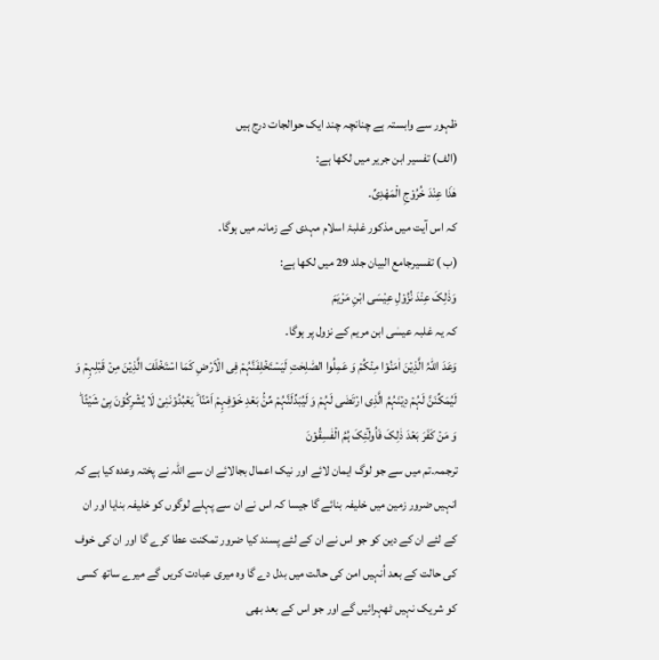ظہور سے وابستہ ہے چنانچہ چند ایک حوالجات درج ہیں
(الف) تفسیر ابن جریر میں لکھا ہے:
ھٰذَا عِنْدَ خُرُوْجِ الْمَھْدِیِّ۔
کہ اس آیت میں مذکور غلبۂ اسلام مہدی کے زمانہ میں ہوگا۔
(ب ) تفسیرجامع البیان جلد 29 میں لکھا ہے:
وَذٰلِکَ عِنْدَ نُزُوْلِ عِیْسَی ابْنِ مَرْیَمَ
کہ یہ غلبہ عیسٰی ابن مریم کے نزول پر ہوگا۔
وَعَدَ اللّٰہُ الَّذِیۡنَ اٰمَنُوۡا مِنۡکُمۡ وَ عَمِلُوا الصّٰلِحٰتِ لَیَسۡتَخۡلِفَنَّہُمۡ فِی الۡاَرۡضِ کَمَا اسۡتَخۡلَفَ الَّذِیۡنَ مِنۡ قَبۡلِہِمۡ وَ لَیُمَکِّنَنَّ لَہُمۡ دِیۡنَہُمُ الَّذِی ارۡتَضٰی لَہُمۡ وَ لَیُبَدِّلَنَّہُمۡ مِّنۡۢ بَعۡدِ خَوۡفِہِمۡ اَمۡنًا ؕ یَعۡبُدُوۡنَنِیۡ لَا یُشۡرِکُوۡنَ بِیۡ شَیۡئًا ؕ وَ مَنۡ کَفَرَ بَعۡدَ ذٰلِکَ فَاُولٰٓئِکَ ہُمُ الۡفٰسِقُوۡنَ
ترجمہ۔تم میں سے جو لوگ ایمان لائے اور نیک اعمال بجالائے ان سے اللہ نے پختہ وعدہ کیا ہے کہ انہیں ضرور زمین میں خلیفہ بنائے گا جیسا کہ اس نے ان سے پہلے لوگوں کو خلیفہ بنایا اور ان کے لئے ان کے دین کو جو اس نے ان کے لئے پسند کیا ضرور تمکنت عطا کرے گا اور ان کی خوف کی حالت کے بعد اُنہیں امن کی حالت میں بدل دے گا وہ میری عبادت کریں گے میرے ساتھ کسی کو شریک نہیں ٹھہرائیں گے اور جو اس کے بعد بھی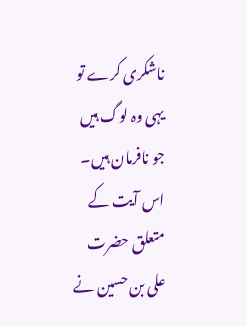ناشکری کرے تو یہی وہ لوگ ہیں جو نافرمان ہیں۔
اس آیت کے متعلق حضرت علی بن حسین نے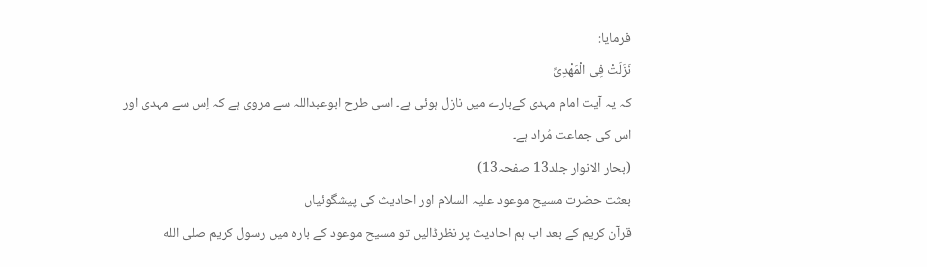فرمایا:
نَزَلَتْ فِی الْمَھْدِیِّ
کہ یہ آیت امام مہدی کےبارے میں نازل ہوئی ہے۔ اسی طرح ابوعبداللہ سے مروی ہے کہ اِس سے مہدی اور اس کی جماعت مُراد ہے۔
(بحار الانوار جلد13 صفحہ13)
بعثت حضرت مسیح موعود علیہ السلام اور احادیث کی پیشگوئیاں
قرآن کریم کے بعد اب ہم احادیث پر نظرڈالیں تو مسیح موعود کے بارہ میں رسول کریم صلى الله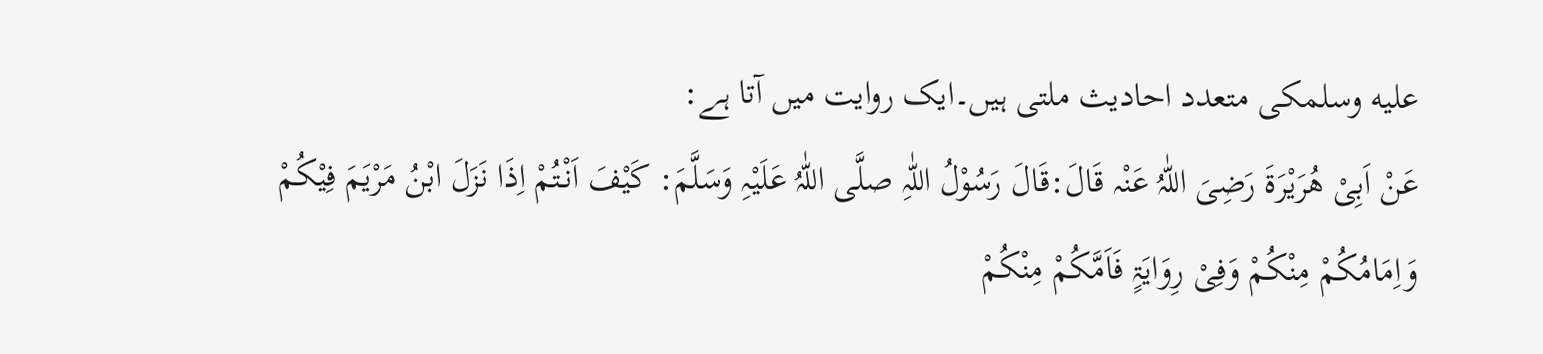عليه وسلمکی متعدد احادیث ملتی ہیں۔ایک روایت میں آتا ہے:
عَنْ اَبِیْ ھُرَیْرَۃَ رَضِیَ اللّٰہُ عَنْہ قَالَ:قَالَ رَسُوْلُ اللّٰہِ صلَّی اللّٰہُ عَلَیْہِ وَسَلَّمَ: کَیْفَ اَنْتُمْ اِذَا نَزَلَ ابْنُ مَرْیَمَ فِیْکُمْ وَاِمَامُکُمْ مِنْکُمْ وَفِیْ رِوَایَۃٍ فَاَمَّکُمْ مِنْکُمْ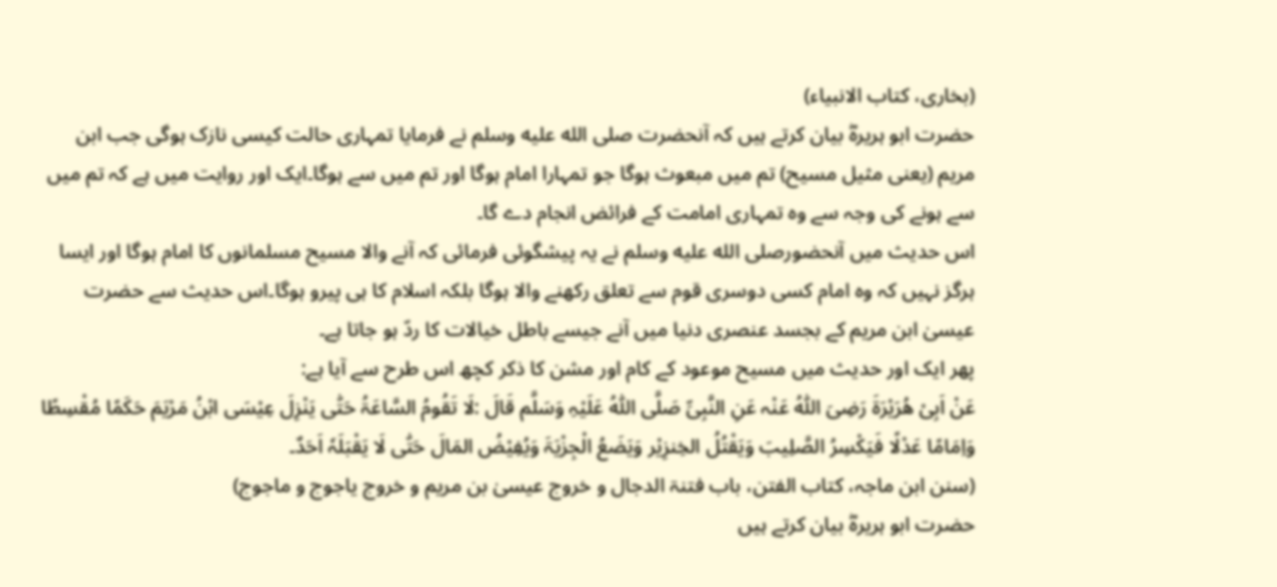(بخاری، کتاب الانبیاء)
حضرت ابو ہریرہؓ بیان کرتے ہیں کہ آنحضرت صلى الله عليه وسلم نے فرمایا تمہاری حالت کیسی نازک ہوگی جب ابن مریم (یعنی مثیل مسیح) تم میں مبعوث ہوگا جو تمہارا امام ہوگا اور تم میں سے ہوگا۔ایک اور روایت میں ہے کہ تم میں سے ہونے کی وجہ سے وہ تمہاری امامت کے فرائض انجام دے گا۔
اس حدیث میں آنحضورصلى الله عليه وسلم نے یہ پیشگوئی فرمائی کہ آنے والا مسیح مسلمانوں کا امام ہوگا اور ایسا ہرگز نہیں کہ وہ امام کسی دوسری قوم سے تعلق رکھنے والا ہوگا بلکہ اسلام کا ہی پیرو ہوگا۔اس حدیث سے حضرت عیسیٰ ابن مریم کے بجسد عنصری دنیا میں آنے جیسے باطل خیالات کا ردّ ہو جاتا ہے۔
پھر ایک اور حدیث میں مسیح موعود کے کام اور مشن کا ذکر کچھ اس طرح سے آیا ہے:
عَنْ اَبِیْ ھُرَیْرَۃَ رَضِیَ اللّٰہُ عَنْہ عَنِ النَّبِیِّ صَلَّی اللّٰہُ عَلَیْہِ وَسَلَّم قَالَ :لَا تَقُومُ السَّاعَۃُ حَتّٰی یَنْزِلَ عِیْسَی ابْنُ مَرْیَمَ حَکَمًا مُقْسِطًا وَاِمَامًا عَدْلًا فَیَکْسِرُ الصَّلِیبَ وَیَقْتُلُ الخِنزِیْر وَیَضَعُ الْجِزْیَۃَ وَیُفِیْضُ المَالَ حَتّٰی لَا یَقْبَلَہٗ اَحَدٌ۔
(سنن ابن ماجہ، کتاب الفتن، باب فتنۃ الدجال و خروج عیسیٰ بن مریم و خروج یاجوج و ماجوج)
حضرت ابو ہریرہؓ بیان کرتے ہیں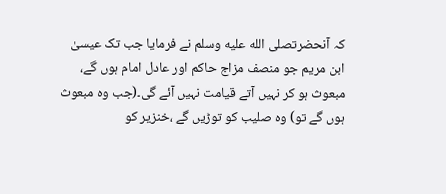کہ آنحضرتصلى الله عليه وسلم نے فرمایا جب تک عیسیٰ ابن مریم جو منصف مزاج حاکم اور عادل امام ہوں گے، مبعوث ہو کر نہیں آتے قیامت نہیں آئے گی۔(جب وہ مبعوث ہوں گے تو) وہ صلیب کو توڑیں گے ،خنزیر کو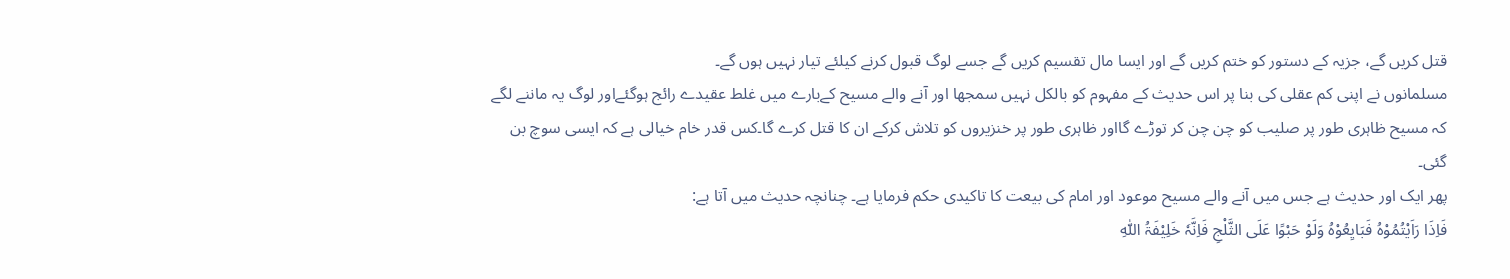قتل کریں گے، جزیہ کے دستور کو ختم کریں گے اور ایسا مال تقسیم کریں گے جسے لوگ قبول کرنے کیلئے تیار نہیں ہوں گے۔
مسلمانوں نے اپنی کم عقلی کی بنا پر اس حدیث کے مفہوم کو بالکل نہیں سمجھا اور آنے والے مسیح کےبارے میں غلط عقیدے رائج ہوگئےاور لوگ یہ ماننے لگے کہ مسیح ظاہری طور پر صلیب کو چن چن کر توڑے گااور ظاہری طور پر خنزیروں کو تلاش کرکے ان کا قتل کرے گا۔کس قدر خام خیالی ہے کہ ایسی سوچ بن گئی۔
پھر ایک اور حدیث ہے جس میں آنے والے مسیح موعود اور امام کی بیعت کا تاکیدی حکم فرمایا ہے۔ چنانچہ حدیث میں آتا ہے:
فَاِذَا رَاَیْتُمُوْہُ فَبَایِعُوْہُ وَلَوْ حَبْوًا عَلَی الثَّلْجِ فَاِنَّہٗ خَلِیْفَۃُ اللّٰہِ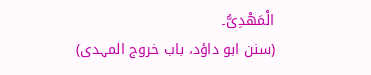الْمَھْدِیُّ۔
(سنن ابو داؤد، باب خروج المہدی)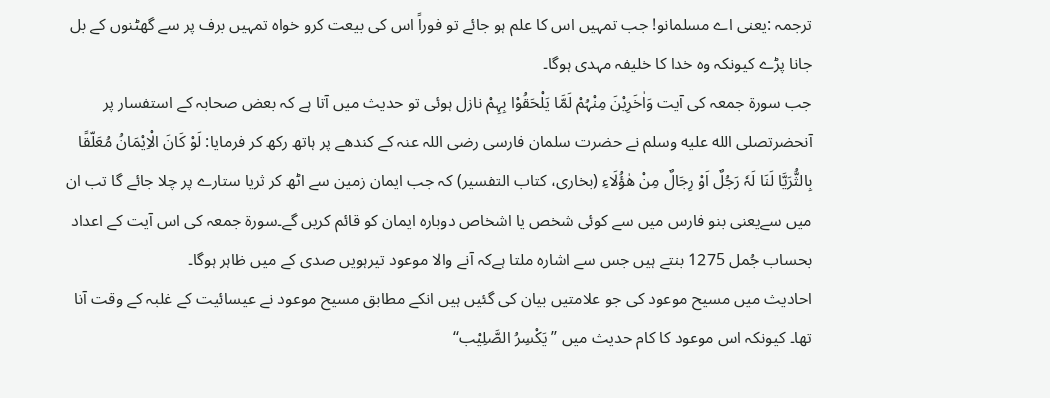ترجمہ :یعنی اے مسلمانو! جب تمہیں اس کا علم ہو جائے تو فوراً اس کی بیعت کرو خواہ تمہیں برف پر سے گھٹنوں کے بل جانا پڑے کیونکہ وہ خدا کا خلیفہ مہدی ہوگا۔
جب سورۃ جمعہ کی آیت وَاٰخَرِيْنَ مِنْہُمْ لَمَّا يَلْحَقُوْا بِہِمْ نازل ہوئی تو حدیث میں آتا ہے کہ بعض صحابہ کے استفسار پر آنحضرتصلى الله عليه وسلم نے حضرت سلمان فارسی رضی اللہ عنہ کے کندھے پر ہاتھ رکھ کر فرمایا: لَوْ کَانَ الْاِیْمَانُ مُعَلّقًا بِالثُّرَیَّا لَنَا لَہٗ رَجُلٌ اَوْ رِجَالٌ مِنْ ھٰؤُلَاءِ (بخاری، کتاب التفسیر) کہ جب ایمان زمین سے اٹھ کر ثریا ستارے پر چلا جائے گا تب ان میں سےیعنی بنو فارس میں سے کوئی شخص یا اشخاص دوبارہ ایمان کو قائم کریں گے۔سورۃ جمعہ کی اس آیت کے اعداد بحساب جُمل 1275 بنتے ہیں جس سے اشارہ ملتا ہےکہ آنے والا موعود تیرہویں صدی کے میں ظاہر ہوگا۔
احادیث میں مسیح موعود کی جو علامتیں بیان کی گئیں ہیں انکے مطابق مسیح موعود نے عیسائیت کے غلبہ کے وقت آنا تھا۔ کیونکہ اس موعود کا کام حدیث میں ’’یَکْسِرُ الصَّلِیْب‘‘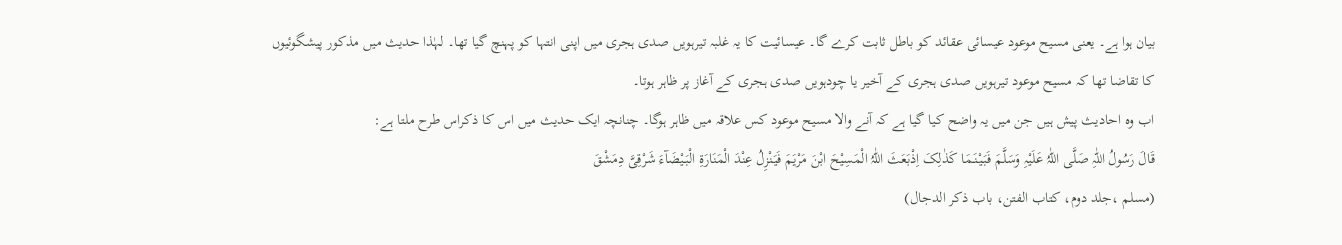بیان ہوا ہے۔ یعنی مسیح موعود عیسائی عقائد کو باطل ثابت کرے گا۔ عیسائیت کا یہ غلبہ تیرہویں صدی ہجری میں اپنی انتہا کو پہنچ گیا تھا۔ لہٰذا حدیث میں مذکور پیشگوئیوں کا تقاضا تھا کہ مسیح موعود تیرہویں صدی ہجری کے آخیر یا چودہویں صدی ہجری کے آغاز پر ظاہر ہوتا۔
اب وہ احادیث پیش ہیں جن میں یہ واضح کیا گیا ہے کہ آنے والا مسیح موعود کس علاقہ میں ظاہر ہوگا۔ چنانچہ ایک حدیث میں اس کا ذکراس طرح ملتا ہے:
قَالَ رَسُولُ اللّٰہِ صَلَّی اللّٰہُ عَلَیْہِ وَسَلَّمَ فَبَیْنَـمَا کَذٰلِکَ اِذْبَعَثَ اللّٰہُ الْمَسِیْحَ ابْنَ مَرْیَمَ فَیَنْزِلُ عِنْدَ الْمَنَارَۃِ الْبَیْضَآءَ شَرْقِیَّ دِمَشْقَ
(مسلم ،جلد دوم، کتاب الفتن، باب ذکر الدجال)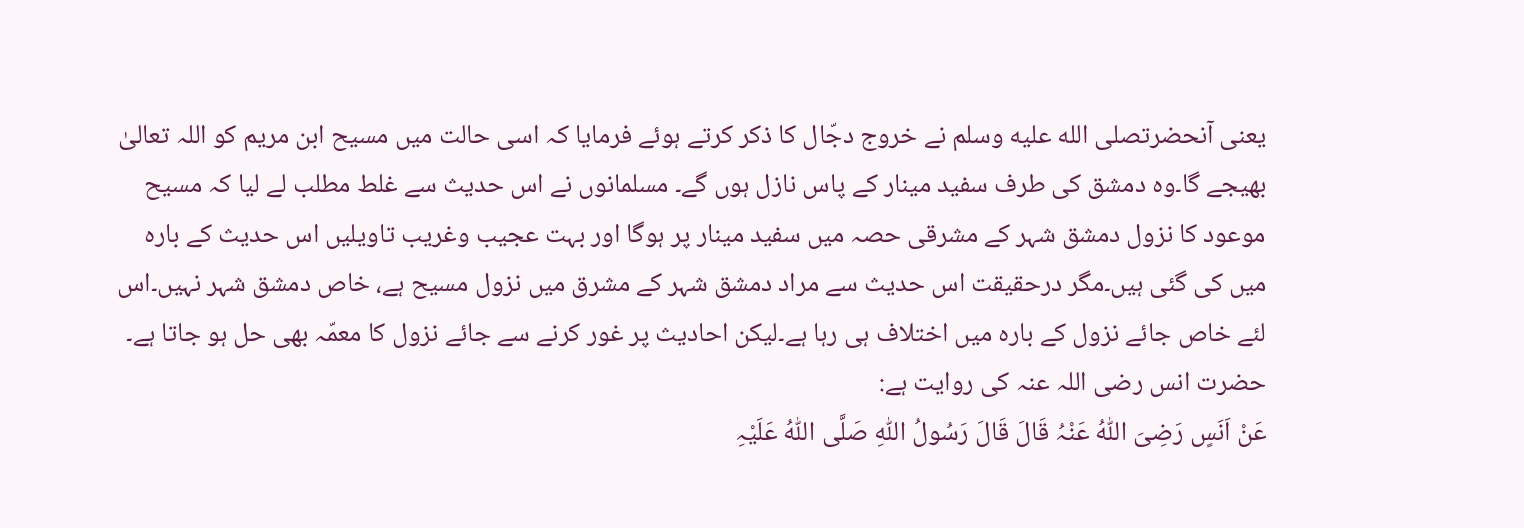یعنی آنحضرتصلى الله عليه وسلم نے خروج دجّال کا ذکر کرتے ہوئے فرمایا کہ اسی حالت میں مسیح ابن مریم کو اللہ تعالیٰ بھیجے گا۔وہ دمشق کی طرف سفید مینار کے پاس نازل ہوں گے۔ مسلمانوں نے اس حدیث سے غلط مطلب لے لیا کہ مسیح موعود کا نزول دمشق شہر کے مشرقی حصہ میں سفید مینار پر ہوگا اور بہت عجیب وغریب تاویلیں اس حدیث کے بارہ میں کی گئی ہیں۔مگر درحقیقت اس حدیث سے مراد دمشق شہر کے مشرق میں نزول مسیح ہے، خاص دمشق شہر نہیں۔اس لئے خاص جائے نزول کے بارہ میں اختلاف ہی رہا ہے۔لیکن احادیث پر غور کرنے سے جائے نزول کا معمّہ بھی حل ہو جاتا ہے۔
حضرت انس رضی اللہ عنہ کی روایت ہے:
عَنْ اَنَسٍ رَضِیَ اللّٰہُ عَنْہُ قَالَ قَالَ رَسُولُ اللّٰہِ صَلَّی اللّٰہُ عَلَیْہِ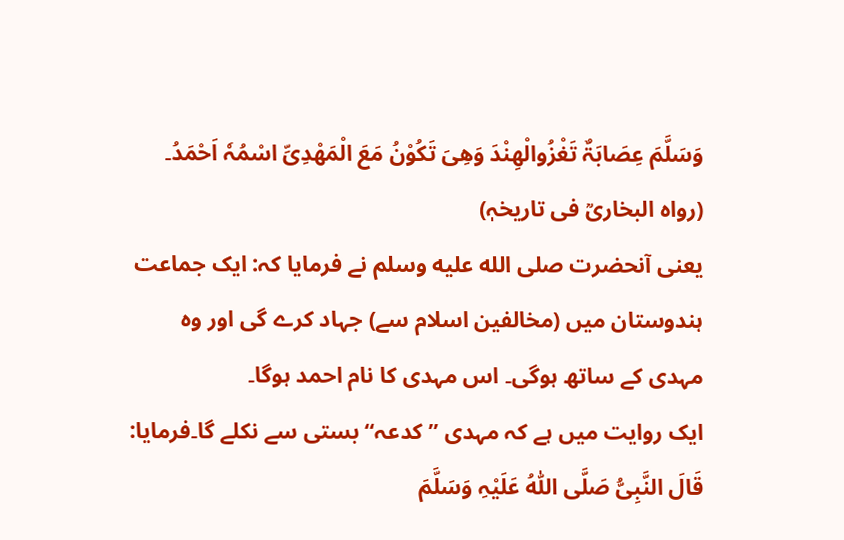وَسَلَّمَ عِصَابَۃٌ تَغْزُوالْھِنْدَ وَھِیَ تَکُوْنُ مَعَ الْمَھْدِیِّ اسْمُہٗ اَحْمَدُ۔
(رواہ البخاریؒ فی تاریخہٖ)
یعنی آنحضرت صلى الله عليه وسلم نے فرمایا کہ: ایک جماعت ہندوستان میں (مخالفین اسلام سے) جہاد کرے گی اور وہ مہدی کے ساتھ ہوگی۔ اس مہدی کا نام احمد ہوگا۔
ایک روایت میں ہے کہ مہدی ’’کدعہ‘‘ بستی سے نکلے گا۔فرمایا:
قَالَ النَّبِیُّ صَلَّی اللّٰہُ عَلَیْہِ وَسَلَّمَ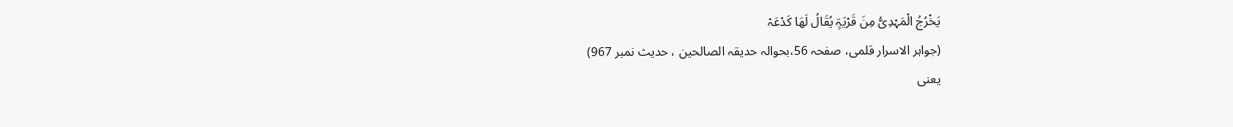یَخْرُجُ الْمَہْدِیُّ مِنَ قَرْیَۃٍ یُقَالُ لَھَا کَدْعَہْ
(جواہر الاسرار قلمی، صفحہ 56،بحوالہ حدیقہ الصالحین ، حدیث نمبر 967)
یعنی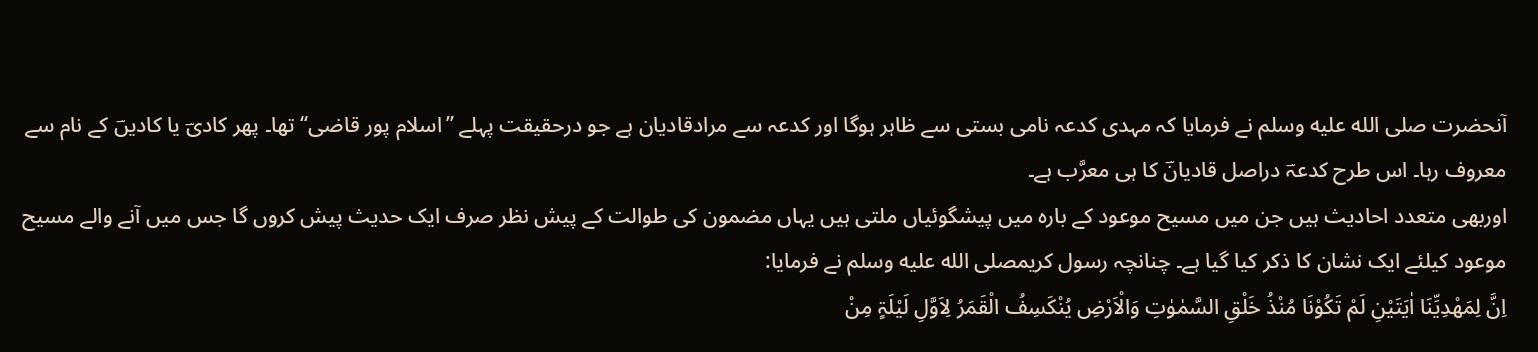آنحضرت صلى الله عليه وسلم نے فرمایا کہ مہدی کدعہ نامی بستی سے ظاہر ہوگا اور کدعہ سے مرادقادیان ہے جو درحقیقت پہلے ’’اسلام پور قاضی‘‘ تھا۔ پھر کادیؔ یا کادیںؔ کے نام سے معروف رہا۔ اس طرح کدعہؔ دراصل قادیانؔ کا ہی معرَّب ہے۔
اوربھی متعدد احادیث ہیں جن میں مسیح موعود کے بارہ میں پیشگوئیاں ملتی ہیں یہاں مضمون کی طوالت کے پیش نظر صرف ایک حدیث پیش کروں گا جس میں آنے والے مسیح موعود کیلئے ایک نشان کا ذکر کیا گیا ہے۔ چنانچہ رسول کریمصلى الله عليه وسلم نے فرمایا:
اِنَّ لِمَھْدِیِّنَا اٰیَتَیْنِ لَمْ تَکُوْنَا مُنْذُ خَلْقِ السَّمٰوٰتِ وَالْاَرْضِ یُنْکَسِفُ الْقَمَرُ لِاَوَّلِ لَیْلَۃٍ مِنْ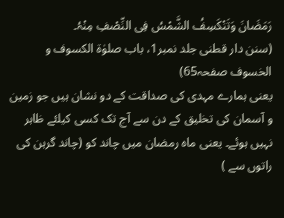رَمَضَانَ وَتَنْکَسِفُ الشَّمْسُ فِی النِّصْفِ مِنْہُ۔
(سنن دار قطنی جلد نمبر1، باب صلوٰۃ الکسوف و الخسوف صفحہ65)
یعنی ہمارے مہدی کی صداقت کے دو نشان ہیں جو زمین و آسمان کی تخلیق کے دن سے آج تک کسی کیلئے ظاہر نہیں ہوئے۔ یعنی ماہ رمضان میں چاند کو (چاند گرہن کی راتوں سے )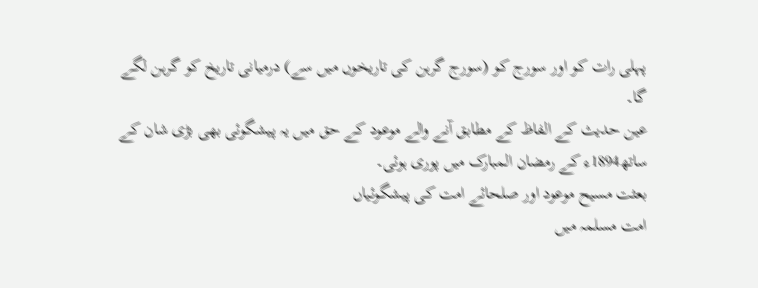پہلی رات کو اور سورج کو (سورج گرہن کی تاریخوں میں سے) درمیانی تاریخ کو گرہن لگے گا۔
عین حدیث کے الفاظ کے مطابق آنے والے موعود کے حق میں یہ پیشگوئی بھی بڑی شان کے ساتھ1894ء کے رمضان المبارک میں پوری ہوئی۔
بعثت مسیح موعود اور صلحائے امت کی پیشگوئیاں
امت مسلمہ میں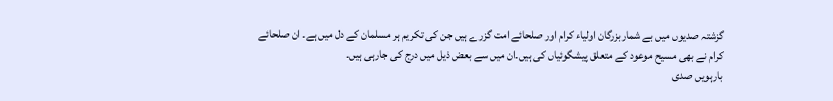گزشتہ صدیوں میں بے شماربزرگان اولیاء کرام اور صلحائے امت گزرے ہیں جن کی تکریم ہر مسلمان کے دل میں ہے۔ ان صلحائے کرام نے بھی مسیح موعود کے متعلق پیشگوئیاں کی ہیں۔ان میں سے بعض ذیل میں درج کی جارہی ہیں۔
بارہویں صدی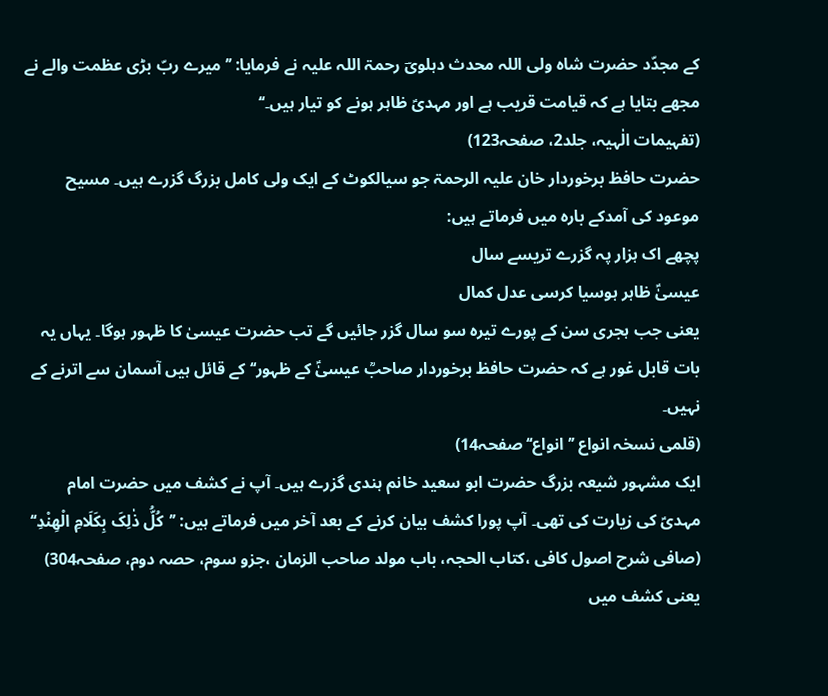کے مجدّد حضرت شاہ ولی اللہ محدث دہلویؔ رحمۃ اللہ علیہ نے فرمایا: ’’میرے ربّ بڑی عظمت والے نے مجھے بتایا ہے کہ قیامت قریب ہے اور مہدیؑ ظاہر ہونے کو تیار ہیں۔‘‘
(تفہیمات الٰہیہ، جلد2، صفحہ123)
حضرت حافظ برخوردار خان علیہ الرحمۃ جو سیالکوٹ کے ایک ولی کامل بزرگ گزرے ہیں۔ مسیح موعود کی آمدکے بارہ میں فرماتے ہیں:
پچھے اک ہزار پہ گزرے تریسے سال
عیسیٰؑ ظاہر ہوسیا کرسی عدل کمال
یعنی جب ہجری سن کے پورے تیرہ سو سال گزر جائیں گے تب حضرت عیسیٰ کا ظہور ہوگا۔ یہاں یہ بات قابل غور ہے کہ حضرت حافظ برخوردار صاحبؒ عیسیٰؑ کے ظہور‘‘ کے قائل ہیں آسمان سے اترنے کے نہیں۔
(قلمی نسخہ انواع ’’انواع‘‘ صفحہ14)
ایک مشہور شیعہ بزرگ حضرت ابو سعید خانم ہندی گزرے ہیں۔ آپ نے کشف میں حضرت امام مہدیؑ کی زیارت کی تھی۔ آپ پورا کشف بیان کرنے کے بعد آخر میں فرماتے ہیں: ’’کُلُّ ذٰلِکَ بِکَلَامِ الْھِنْدِ‘‘ (صافی شرح اصول کافی ،کتاب الحجہ، باب مولد صاحب الزمان ،جزو سوم، حصہ دوم، صفحہ304) یعنی کشف میں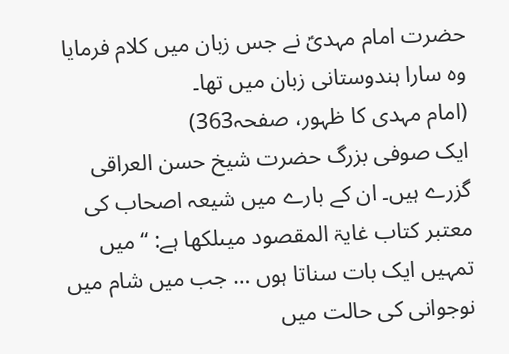حضرت امام مہدیؑ نے جس زبان میں کلام فرمایا وہ سارا ہندوستانی زبان میں تھا۔
(امام مہدی کا ظہور، صفحہ363)
ایک صوفی بزرگ حضرت شیخ حسن العراقی گزرے ہیں۔ ان کے بارے میں شیعہ اصحاب کی معتبر کتاب غایۃ المقصود میںلکھا ہے: ‘‘میں تمہیں ایک بات سناتا ہوں … جب میں شام میں نوجوانی کی حالت میں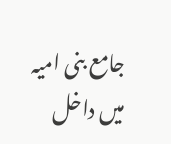جامع بنی امیہ میں داخل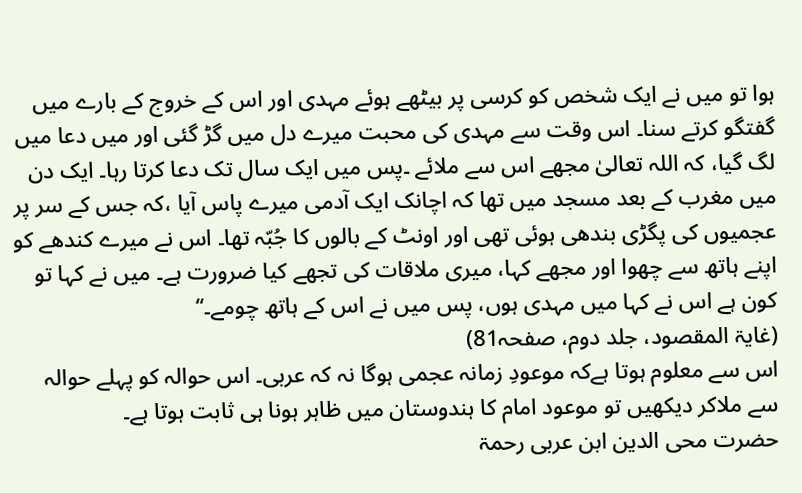ہوا تو میں نے ایک شخص کو کرسی پر بیٹھے ہوئے مہدی اور اس کے خروج کے بارے میں گفتگو کرتے سنا۔ اس وقت سے مہدی کی محبت میرے دل میں گڑ گئی اور میں دعا میں لگ گیا، کہ اللہ تعالیٰ مجھے اس سے ملائے ۔پس میں ایک سال تک دعا کرتا رہا۔ ایک دن میں مغرب کے بعد مسجد میں تھا کہ اچانک ایک آدمی میرے پاس آیا ،کہ جس کے سر پر عجمیوں کی پگڑی بندھی ہوئی تھی اور اونٹ کے بالوں کا جُبّہ تھا۔ اس نے میرے کندھے کو اپنے ہاتھ سے چھوا اور مجھے کہا، میری ملاقات کی تجھے کیا ضرورت ہے۔ میں نے کہا تو کون ہے اس نے کہا میں مہدی ہوں، پس میں نے اس کے ہاتھ چومے۔‘‘
(غایۃ المقصود، جلد دوم، صفحہ81)
اس سے معلوم ہوتا ہےکہ موعودِ زمانہ عجمی ہوگا نہ کہ عربی۔ اس حوالہ کو پہلے حوالہ سے ملاکر دیکھیں تو موعود امام کا ہندوستان میں ظاہر ہونا ہی ثابت ہوتا ہے۔
حضرت محی الدین ابن عربی رحمۃ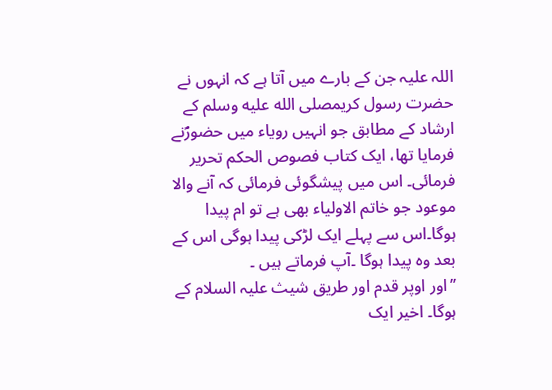اللہ علیہ جن کے بارے میں آتا ہے کہ انہوں نے حضرت رسول کریمصلى الله عليه وسلم کے ارشاد کے مطابق جو انہیں رویاء میں حضورؐنے فرمایا تھا، ایک کتاب فصوص الحکم تحریر فرمائی۔ اس میں پیشگوئی فرمائی کہ آنے والا موعود جو خاتم الاولیاء بھی ہے تو ام پیدا ہوگا۔اس سے پہلے ایک لڑکی پیدا ہوگی اس کے بعد وہ پیدا ہوگا ۔آپ فرماتے ہیں ۔
’’اور اوپر قدم اور طریق شیث علیہ السلام کے ہوگا۔ اخیر ایک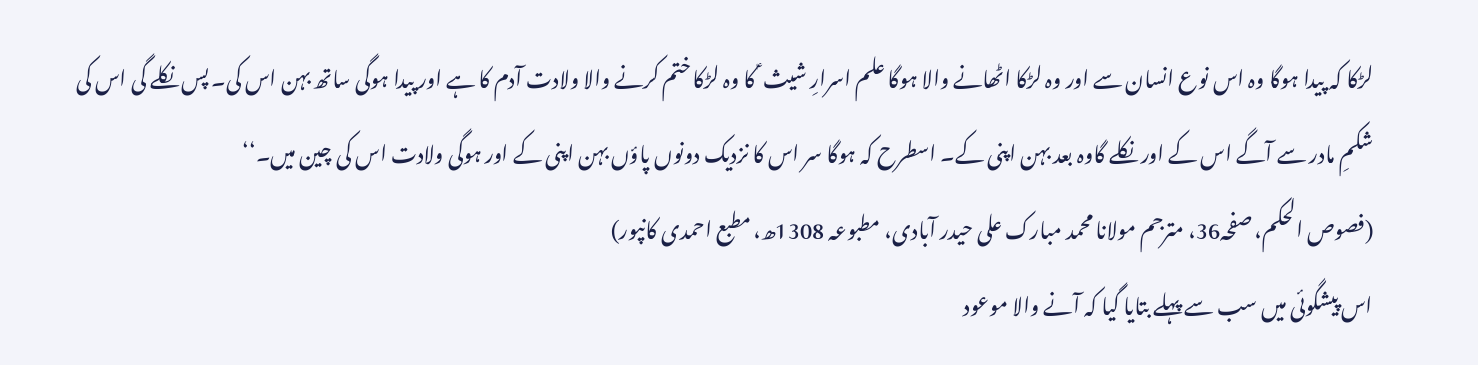لڑکا کہ پیدا ہوگا وہ اس نوع انسان سے اور وہ لڑکا اٹھانے والا ہوگا علم اسرارِ شیث ؑ کا وہ لڑکا ختم کرنے والا ولادت آدم کا ہے اور پیدا ہوگی ساتھ بہن اس کی۔ پس نکلے گی اس کی شکمِ مادر سے آگے اس کے اور نکلے گاوہ بعد بہن اپنی کے۔ اسطرح کہ ہوگا سر اس کا نزدیک دونوں پاؤں بہن اپنی کے اور ہوگی ولادت اس کی چین میں۔‘‘
(فصوص الحکم، صفحہ36، مترجم مولانا محمد مبارک علی حیدر آبادی، مطبوعہ 1308ھ، مطبع احمدی کانپور)
اس پیشگوئی میں سب سے پہلے بتایا گیا کہ آنے والا موعود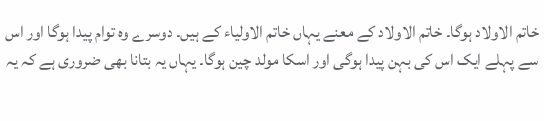خاتم الاولاد ہوگا۔ خاتم الاولاد کے معنے یہاں خاتم الاولیاء کے ہیں۔ دوسرے وہ توام پیدا ہوگا اور اس سے پہلے ایک اس کی بہن پیدا ہوگی اور اسکا مولد چین ہوگا۔ یہاں یہ بتانا بھی ضروری ہے کہ یہ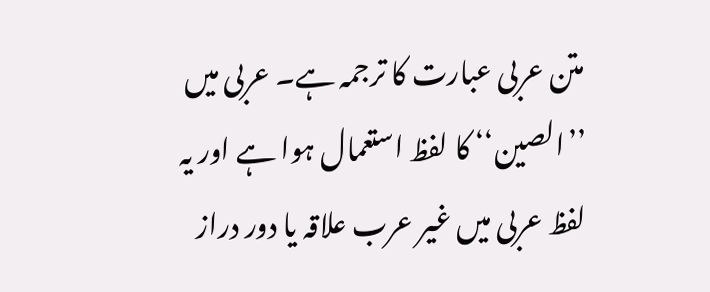متن عربی عبارت کا ترجمہ ہے۔ عربی میں ’’الصین‘‘ کا لفظ استعمال ہوا ہے اور یہ لفظ عربی میں غیر عرب علاقہ یا دور دراز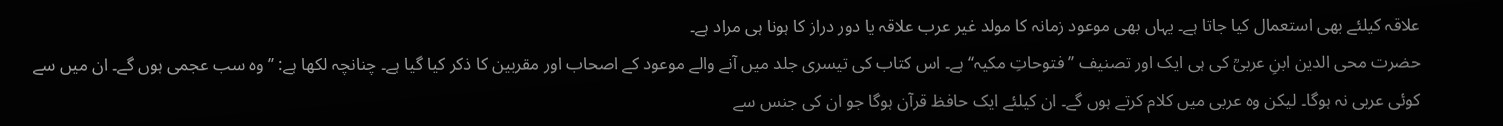علاقہ کیلئے بھی استعمال کیا جاتا ہے۔ یہاں بھی موعود زمانہ کا مولد غیر عرب علاقہ یا دور دراز کا ہونا ہی مراد ہے۔
حضرت محی الدین ابنِ عربیؒ کی ہی ایک اور تصنیف ’’فتوحاتِ مکیہ‘‘ ہے۔ اس کتاب کی تیسری جلد میں آنے والے موعود کے اصحاب اور مقربین کا ذکر کیا گیا ہے۔ چنانچہ لکھا ہے: ’’وہ سب عجمی ہوں گے۔ ان میں سے کوئی عربی نہ ہوگا۔ لیکن وہ عربی میں کلام کرتے ہوں گے۔ ان کیلئے ایک حافظ قرآن ہوگا جو ان کی جنس سے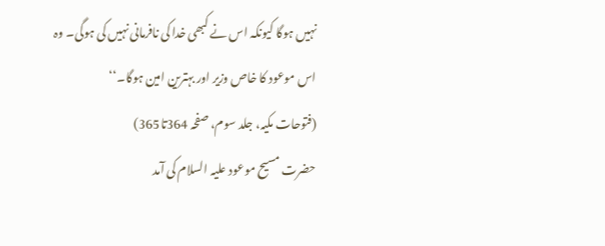نہیں ہوگا کیونکہ اس نے کبھی خدا کی نافرمانی نہیں کی ہوگی۔ وہ اس موعود کا خاص وزیر اور بہترین امین ہوگا۔‘‘
(فتوحات مکیہ، جلد سوم، صفحہ 364تا365)
حضرت مسیح موعود علیہ السلام کی آمد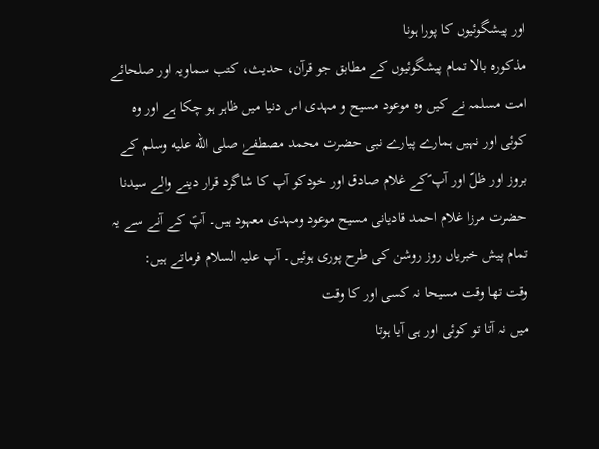اور پیشگوئیوں کا پورا ہونا
مذکورہ بالا تمام پیشگوئیوں کے مطابق جو قرآن، حدیث، کتب سماویہ اور صلحائے امت مسلمہ نے کیں وہ موعود مسیح و مہدی اس دنیا میں ظاہر ہو چکا ہے اور وہ کوئی اور نہیں ہمارے پیارے نبی حضرت محمد مصطفےٰ صلى الله عليه وسلم کے بروز اور ظلّ اور آپ ؐکے غلام صادق اور خودکو آپ کا شاگرد قرار دینے والے سیدنا حضرت مرزا غلام احمد قادیانی مسیح موعود ومہدی معہود ہیں۔ آپؑ کے آنے سے یہ تمام پیش خبریاں روز روشن کی طرح پوری ہوئیں۔ آپ علیہ السلام فرماتے ہیں:
وقت تھا وقت مسیحا نہ کسی اور کا وقت
میں نہ آتا تو کوئی اور ہی آیا ہوتا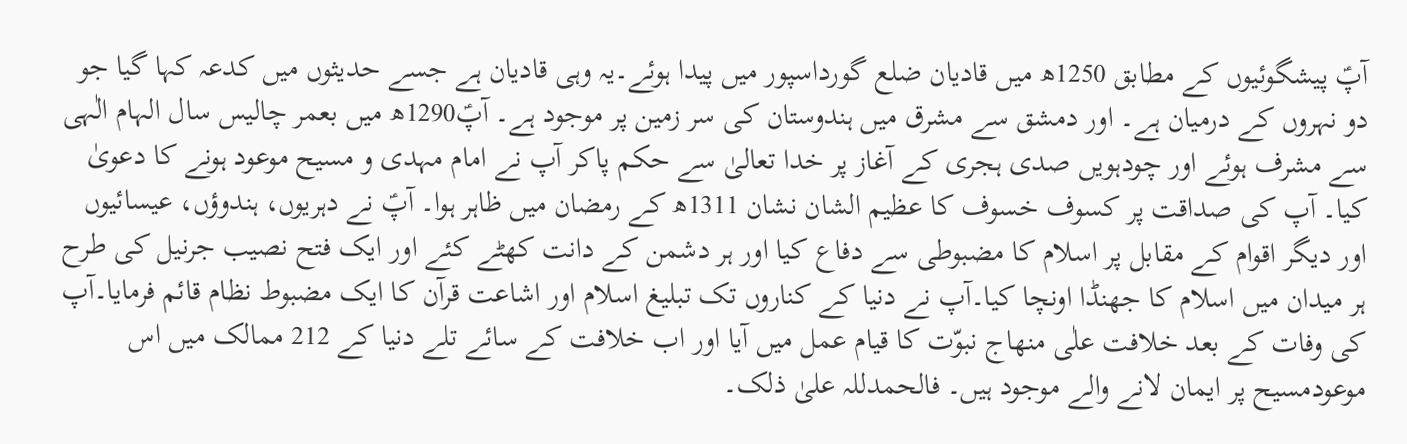آپؑ پیشگوئیوں کے مطابق 1250ھ میں قادیان ضلع گورداسپور میں پیدا ہوئے۔یہ وہی قادیان ہے جسے حدیثوں میں کدعہ کہا گیا جو دو نہروں کے درمیان ہے۔ اور دمشق سے مشرق میں ہندوستان کی سر زمین پر موجود ہے۔ آپؑ1290ھ میں بعمر چالیس سال الہام الٰہی سے مشرف ہوئے اور چودہویں صدی ہجری کے آغاز پر خدا تعالیٰ سے حکم پاکر آپ نے امام مہدی و مسیح موعود ہونے کا دعویٰ کیا۔ آپ کی صداقت پر کسوف خسوف کا عظیم الشان نشان 1311ھ کے رمضان میں ظاہر ہوا۔ آپؑ نے دہریوں، ہندوؤں، عیسائیوں اور دیگر اقوام کے مقابل پر اسلام کا مضبوطی سے دفاع کیا اور ہر دشمن کے دانت کھٹے کئے اور ایک فتح نصیب جرنیل کی طرح ہر میدان میں اسلام کا جھنڈا اونچا کیا۔آپ نے دنیا کے کناروں تک تبلیغ اسلام اور اشاعت قرآن کا ایک مضبوط نظام قائم فرمایا۔آپ کی وفات کے بعد خلافت علٰی منھاج نبوّت کا قیام عمل میں آیا اور اب خلافت کے سائے تلے دنیا کے 212 ممالک میں اس موعودمسیح پر ایمان لانے والے موجود ہیں۔ فالحمدللہ علیٰ ذلک۔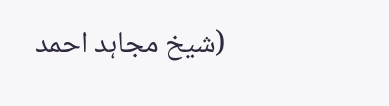(شیخ مجاہد احمد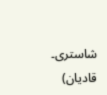شاستری۔ قادیان)